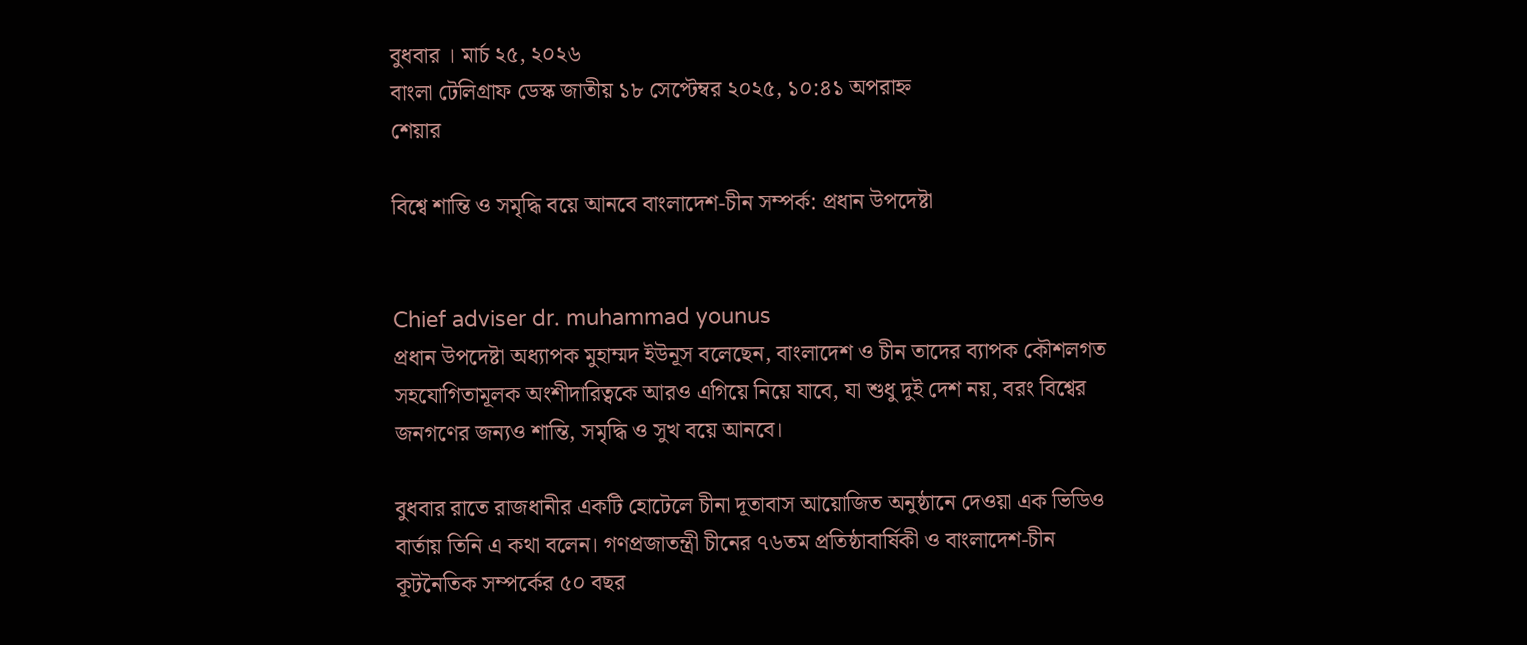বুধবার । মার্চ ২৫, ২০২৬
বাংলা টেলিগ্রাফ ডেস্ক জাতীয় ১৮ সেপ্টেম্বর ২০২৫, ১০:৪১ অপরাহ্ন
শেয়ার

বিশ্বে শান্তি ও সমৃদ্ধি বয়ে আনবে বাংলাদেশ-চীন সম্পর্ক: প্রধান উপদেষ্টা


Chief adviser dr. muhammad younus
প্রধান উপদেষ্টা অধ্যাপক মুহাম্মদ ইউনূস বলেছেন, বাংলাদেশ ও চীন তাদের ব্যাপক কৌশলগত সহযোগিতামূলক অংশীদারিত্বকে আরও এগিয়ে নিয়ে যাবে, যা শুধু দুই দেশ নয়, বরং বিশ্বের জনগণের জন্যও শান্তি, সমৃদ্ধি ও সুখ বয়ে আনবে।

বুধবার রাতে রাজধানীর একটি হোটেলে চীনা দূতাবাস আয়োজিত অনুষ্ঠানে দেওয়া এক ভিডিও বার্তায় তিনি এ কথা বলেন। গণপ্রজাতন্ত্রী চীনের ৭৬তম প্রতিষ্ঠাবার্ষিকী ও বাংলাদেশ-চীন কূটনৈতিক সম্পর্কের ৫০ বছর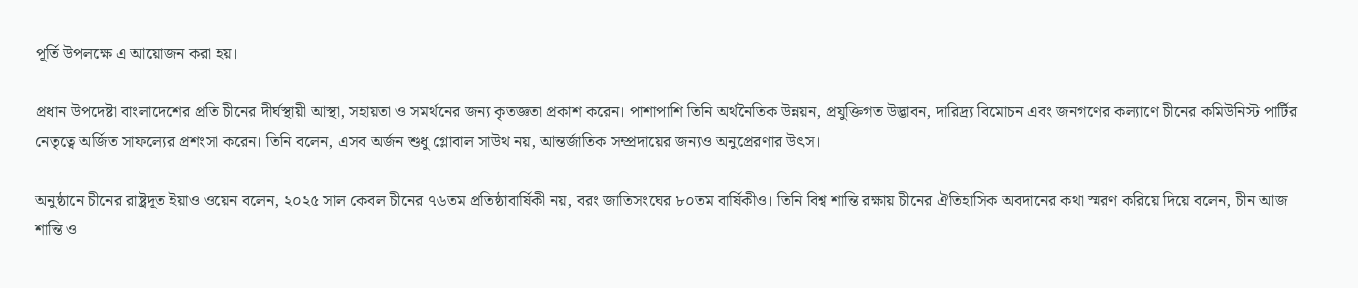পূর্তি উপলক্ষে এ আয়োজন করা হয়।

প্রধান উপদেষ্টা বাংলাদেশের প্রতি চীনের দীর্ঘস্থায়ী আস্থা, সহায়তা ও সমর্থনের জন্য কৃতজ্ঞতা প্রকাশ করেন। পাশাপাশি তিনি অর্থনৈতিক উন্নয়ন, প্রযুক্তিগত উদ্ভাবন, দারিদ্র্য বিমোচন এবং জনগণের কল্যাণে চীনের কমিউনিস্ট পার্টির নেতৃত্বে অর্জিত সাফল্যের প্রশংসা করেন। তিনি বলেন, এসব অর্জন শুধু গ্লোবাল সাউথ নয়, আন্তর্জাতিক সম্প্রদায়ের জন্যও অনুপ্রেরণার উৎস।

অনুষ্ঠানে চীনের রাষ্ট্রদূত ইয়াও ওয়েন বলেন, ২০২৫ সাল কেবল চীনের ৭৬তম প্রতিষ্ঠাবার্ষিকী নয়, বরং জাতিসংঘের ৮০তম বার্ষিকীও। তিনি বিশ্ব শান্তি রক্ষায় চীনের ঐতিহাসিক অবদানের কথা স্মরণ করিয়ে দিয়ে বলেন, চীন আজ শান্তি ও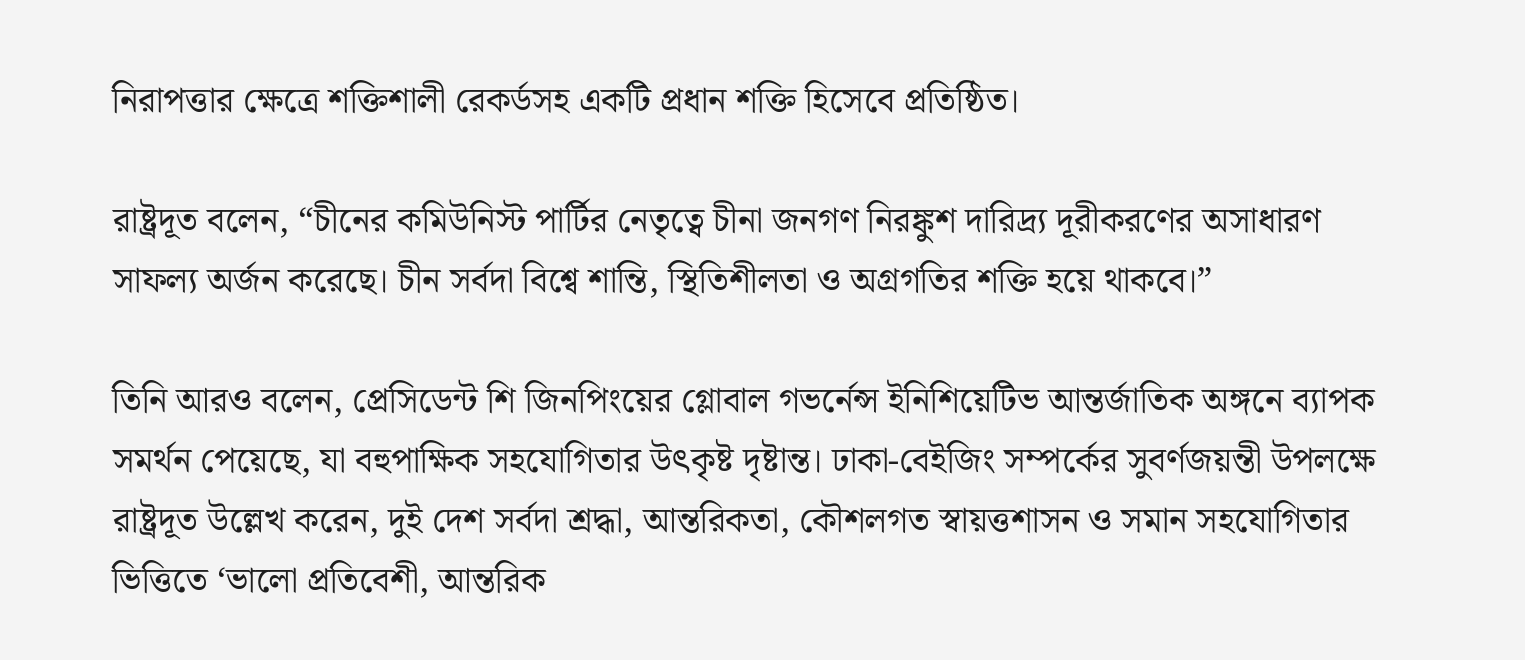নিরাপত্তার ক্ষেত্রে শক্তিশালী রেকর্ডসহ একটি প্রধান শক্তি হিসেবে প্রতিষ্ঠিত।

রাষ্ট্রদূত বলেন, “চীনের কমিউনিস্ট পার্টির নেতৃত্বে চীনা জনগণ নিরঙ্কুশ দারিদ্র্য দূরীকরণের অসাধারণ সাফল্য অর্জন করেছে। চীন সর্বদা বিশ্বে শান্তি, স্থিতিশীলতা ও অগ্রগতির শক্তি হয়ে থাকবে।”

তিনি আরও বলেন, প্রেসিডেন্ট শি জিনপিংয়ের গ্লোবাল গভর্নেন্স ইনিশিয়েটিভ আন্তর্জাতিক অঙ্গনে ব্যাপক সমর্থন পেয়েছে, যা বহুপাক্ষিক সহযোগিতার উৎকৃষ্ট দৃষ্টান্ত। ঢাকা-বেইজিং সম্পর্কের সুবর্ণজয়ন্তী উপলক্ষে রাষ্ট্রদূত উল্লেখ করেন, দুই দেশ সর্বদা শ্রদ্ধা, আন্তরিকতা, কৌশলগত স্বায়ত্তশাসন ও সমান সহযোগিতার ভিত্তিতে ‘ভালো প্রতিবেশী, আন্তরিক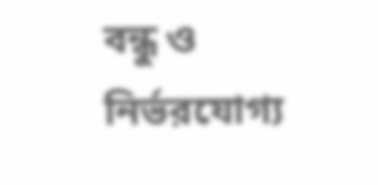বন্ধু ও নির্ভরযোগ্য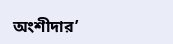অংশীদার’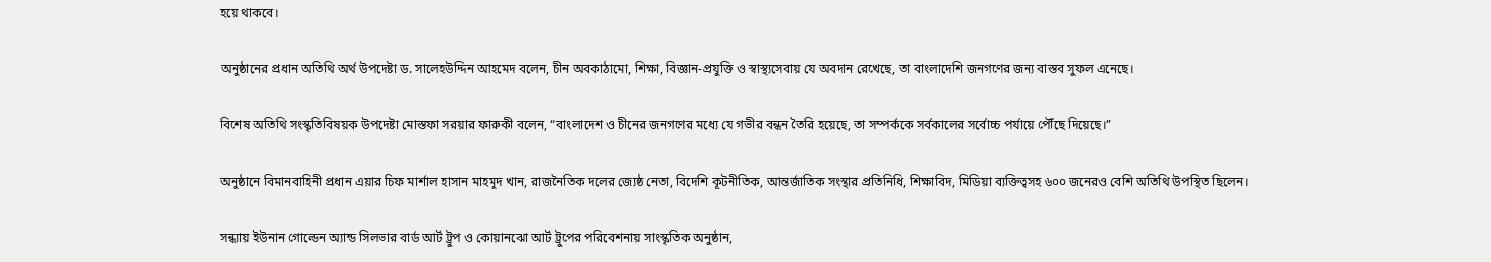হয়ে থাকবে।

অনুষ্ঠানের প্রধান অতিথি অর্থ উপদেষ্টা ড. সালেহউদ্দিন আহমেদ বলেন, চীন অবকাঠামো, শিক্ষা, বিজ্ঞান-প্রযুক্তি ও স্বাস্থ্যসেবায় যে অবদান রেখেছে, তা বাংলাদেশি জনগণের জন্য বাস্তব সুফল এনেছে।

বিশেষ অতিথি সংস্কৃতিবিষয়ক উপদেষ্টা মোস্তফা সরয়ার ফারুকী বলেন, “বাংলাদেশ ও চীনের জনগণের মধ্যে যে গভীর বন্ধন তৈরি হয়েছে, তা সম্পর্ককে সর্বকালের সর্বোচ্চ পর্যায়ে পৌঁছে দিয়েছে।”

অনুষ্ঠানে বিমানবাহিনী প্রধান এয়ার চিফ মার্শাল হাসান মাহমুদ খান, রাজনৈতিক দলের জ্যেষ্ঠ নেতা, বিদেশি কূটনীতিক, আন্তর্জাতিক সংস্থার প্রতিনিধি, শিক্ষাবিদ, মিডিয়া ব্যক্তিত্বসহ ৬০০ জনেরও বেশি অতিথি উপস্থিত ছিলেন।

সন্ধ্যায় ইউনান গোল্ডেন অ্যান্ড সিলভার বার্ড আর্ট ট্রুপ ও কোয়ানঝো আর্ট ট্রুপের পরিবেশনায় সাংস্কৃতিক অনুষ্ঠান,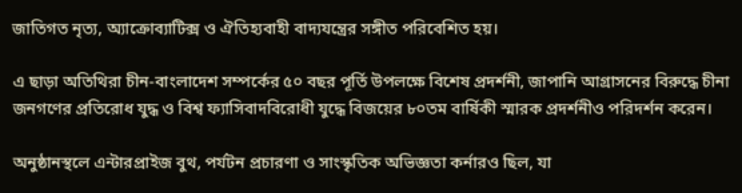জাতিগত নৃত্য, অ্যাক্রোব্যাটিক্স ও ঐতিহ্যবাহী বাদ্যযন্ত্রের সঙ্গীত পরিবেশিত হয়।

এ ছাড়া অতিথিরা চীন-বাংলাদেশ সম্পর্কের ৫০ বছর পূর্তি উপলক্ষে বিশেষ প্রদর্শনী, জাপানি আগ্রাসনের বিরুদ্ধে চীনা জনগণের প্রতিরোধ যুদ্ধ ও বিশ্ব ফ্যাসিবাদবিরোধী যুদ্ধে বিজয়ের ৮০তম বার্ষিকী স্মারক প্রদর্শনীও পরিদর্শন করেন।

অনুষ্ঠানস্থলে এন্টারপ্রাইজ বুথ, পর্যটন প্রচারণা ও সাংস্কৃতিক অভিজ্ঞতা কর্নারও ছিল, যা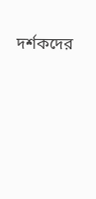দর্শকদের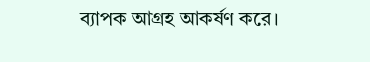ব্যাপক আগ্রহ আকর্ষণ করে।